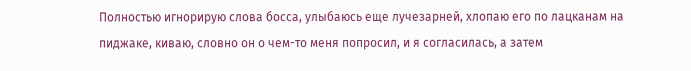Полностью игнорирую слова босса, улыбаюсь еще лучезарней, хлопаю его по лацканам на пиджаке, киваю, словно он о чем-то меня попросил, и я согласилась, а затем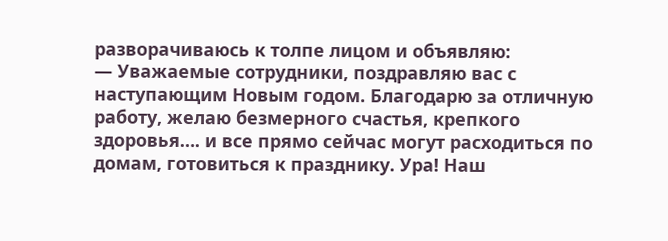разворачиваюсь к толпе лицом и объявляю:
— Уважаемые сотрудники, поздравляю вас с наступающим Новым годом. Благодарю за отличную работу, желаю безмерного счастья, крепкого здоровья…. и все прямо сейчас могут расходиться по домам, готовиться к празднику. Ура! Наш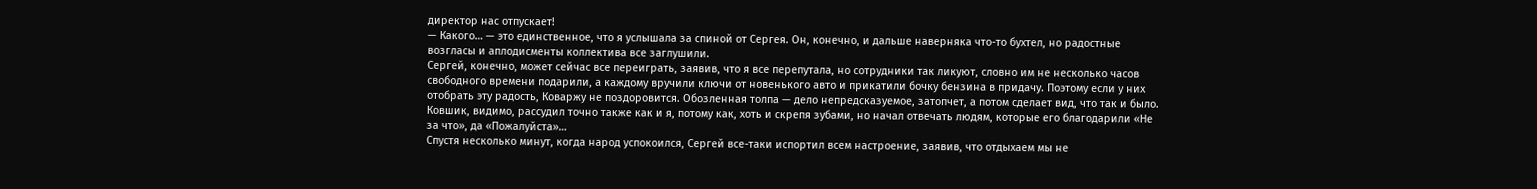директор нас отпускает!
— Какого… — это единственное, что я услышала за спиной от Сергея. Он, конечно, и дальше наверняка что-то бухтел, но радостные возгласы и аплодисменты коллектива все заглушили.
Сергей, конечно, может сейчас все переиграть, заявив, что я все перепутала, но сотрудники так ликуют, словно им не несколько часов свободного времени подарили, а каждому вручили ключи от новенького авто и прикатили бочку бензина в придачу. Поэтому если у них отобрать эту радость, Коваржу не поздоровится. Обозленная толпа — дело непредсказуемое, затопчет, а потом сделает вид, что так и было.
Ковшик, видимо, рассудил точно также как и я, потому как, хоть и скрепя зубами, но начал отвечать людям, которые его благодарили «Не за что», да «Пожалуйста»…
Спустя несколько минут, когда народ успокоился, Сергей все-таки испортил всем настроение, заявив, что отдыхаем мы не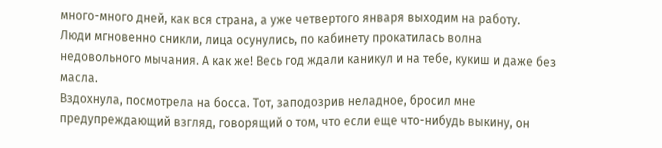много-много дней, как вся страна, а уже четвертого января выходим на работу.
Люди мгновенно сникли, лица осунулись, по кабинету прокатилась волна недовольного мычания. А как же! Весь год ждали каникул и на тебе, кукиш и даже без масла.
Вздохнула, посмотрела на босса. Тот, заподозрив неладное, бросил мне предупреждающий взгляд, говорящий о том, что если еще что-нибудь выкину, он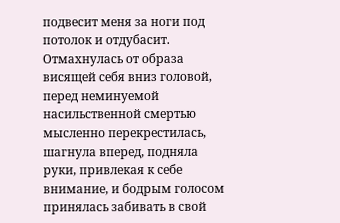подвесит меня за ноги под потолок и отдубасит. Отмахнулась от образа висящей себя вниз головой, перед неминуемой насильственной смертью мысленно перекрестилась, шагнула вперед, подняла руки, привлекая к себе внимание, и бодрым голосом принялась забивать в свой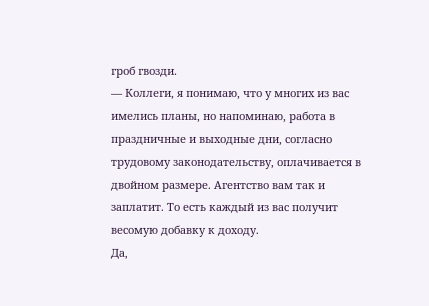гроб гвозди.
— Коллеги, я понимаю, что у многих из вас имелись планы, но напоминаю, работа в праздничные и выходные дни, согласно трудовому законодательству, оплачивается в двойном размере. Агентство вам так и заплатит. То есть каждый из вас получит весомую добавку к доходу.
Да,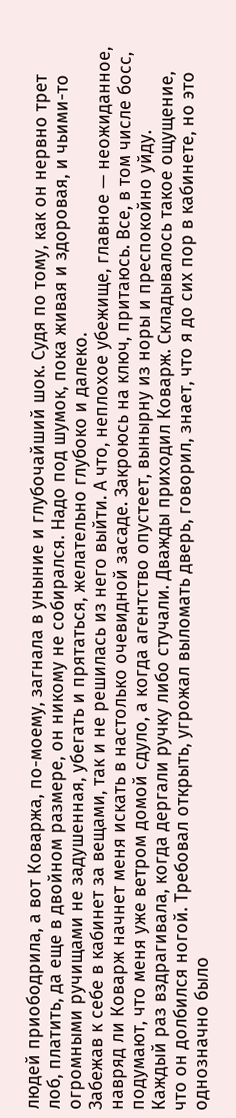людей приободрила, а вот Коваржа, по-моему, загнала в уныние и глубочайший шок. Судя по тому, как он нервно трет лоб, платить, да еще в двойном размере, он никому не собирался. Надо под шумок, пока живая и здоровая, и чьими-то огромными ручищами не задушенная, убегать и прятаться, желательно глубоко и далеко.
Забежав к себе в кабинет за вещами, так и не решилась из него выйти. А что, неплохое убежище, главное — неожиданное, навряд ли Коварж начнет меня искать в настолько очевидной засаде. Закроюсь на ключ, притаюсь. Все, в том числе босс, подумают, что меня уже ветром домой сдуло, а когда агентство опустеет, вынырну из норы и преспокойно уйду.
Каждый раз вздрагивала, когда дергали ручку либо стучали. Дважды приходил Коварж. Складывалось такое ощущение, что он долбился ногой. Требовал открыть, угрожал выломать дверь, говорил, знает, что я до сих пор в кабинете, но это однозначно было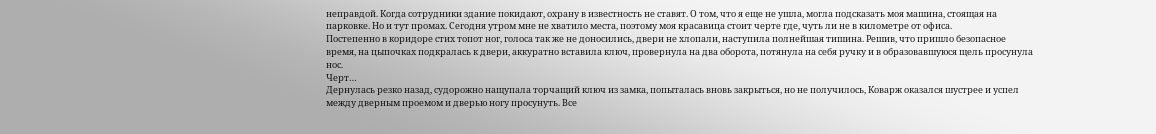неправдой. Когда сотрудники здание покидают, охрану в известность не ставят. О том, что я еще не ушла, могла подсказать моя машина, стоящая на парковке. Но и тут промах. Сегодня утром мне не хватило места, поэтому моя красавица стоит черте где, чуть ли не в километре от офиса.
Постепенно в коридоре стих топот ног, голоса так же не доносились, двери не хлопали, наступила полнейшая тишина. Решив, что пришло безопасное время, на цыпочках подкралась к двери, аккуратно вставила ключ, провернула на два оборота, потянула на себя ручку и в образовавшуюся щель просунула нос.
Черт…
Дернулась резко назад, судорожно нащупала торчащий ключ из замка, попыталась вновь закрыться, но не получилось, Коварж оказался шустрее и успел между дверным проемом и дверью ногу просунуть. Все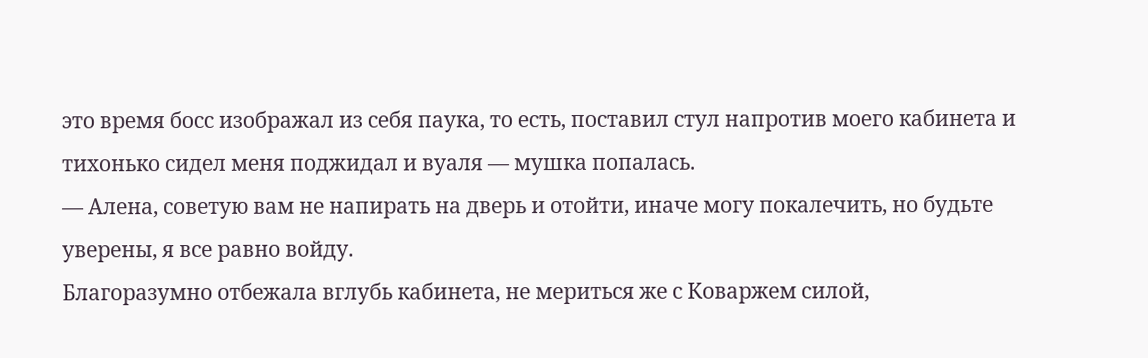это время босс изображал из себя паука, то есть, поставил стул напротив моего кабинета и тихонько сидел меня поджидал и вуаля — мушка попалась.
— Алена, советую вам не напирать на дверь и отойти, иначе могу покалечить, но будьте уверены, я все равно войду.
Благоразумно отбежала вглубь кабинета, не мериться же с Коваржем силой,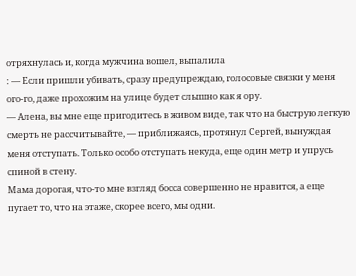отряхнулась и, когда мужчина вошел, выпалила
: — Если пришли убивать, сразу предупреждаю, голосовые связки у меня ого-го, даже прохожим на улице будет слышно как я ору.
— Алена, вы мне еще пригодитесь в живом виде, так что на быструю легкую смерть не рассчитывайте, — приближаясь, протянул Сергей, вынуждая меня отступать. Только особо отступать некуда, еще один метр и упрусь спиной в стену.
Мама дорогая, что-то мне взгляд босса совершенно не нравится, а еще пугает то, что на этаже, скорее всего, мы одни.